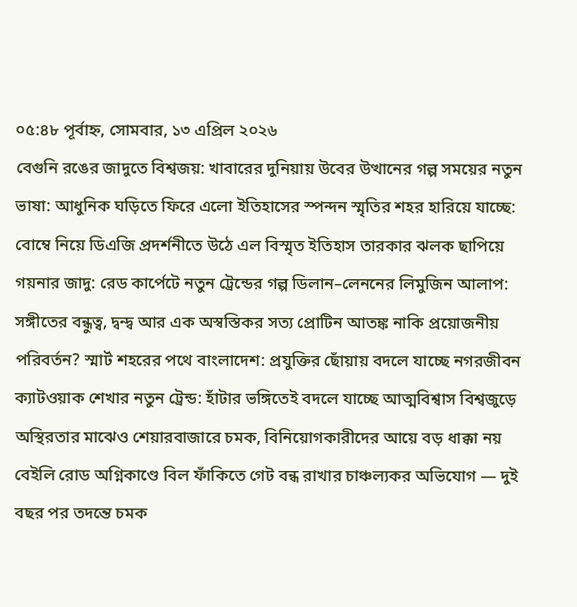০৫:৪৮ পূর্বাহ্ন, সোমবার, ১৩ এপ্রিল ২০২৬
বেগুনি রঙের জাদুতে বিশ্বজয়: খাবারের দুনিয়ায় উবের উত্থানের গল্প সময়ের নতুন ভাষা: আধুনিক ঘড়িতে ফিরে এলো ইতিহাসের স্পন্দন স্মৃতির শহর হারিয়ে যাচ্ছে: বোম্বে নিয়ে ডিএজি প্রদর্শনীতে উঠে এল বিস্মৃত ইতিহাস তারকার ঝলক ছাপিয়ে গয়নার জাদু: রেড কার্পেটে নতুন ট্রেন্ডের গল্প ডিলান–লেননের লিমুজিন আলাপ: সঙ্গীতের বন্ধুত্ব, দ্বন্দ্ব আর এক অস্বস্তিকর সত্য প্রোটিন আতঙ্ক নাকি প্রয়োজনীয় পরিবর্তন? স্মার্ট শহরের পথে বাংলাদেশ: প্রযুক্তির ছোঁয়ায় বদলে যাচ্ছে নগরজীবন ক্যাটওয়াক শেখার নতুন ট্রেন্ড: হাঁটার ভঙ্গিতেই বদলে যাচ্ছে আত্মবিশ্বাস বিশ্বজুড়ে অস্থিরতার মাঝেও শেয়ারবাজারে চমক, বিনিয়োগকারীদের আয়ে বড় ধাক্কা নয় বেইলি রোড অগ্নিকাণ্ডে বিল ফাঁকিতে গেট বন্ধ রাখার চাঞ্চল্যকর অভিযোগ — দুই বছর পর তদন্তে চমক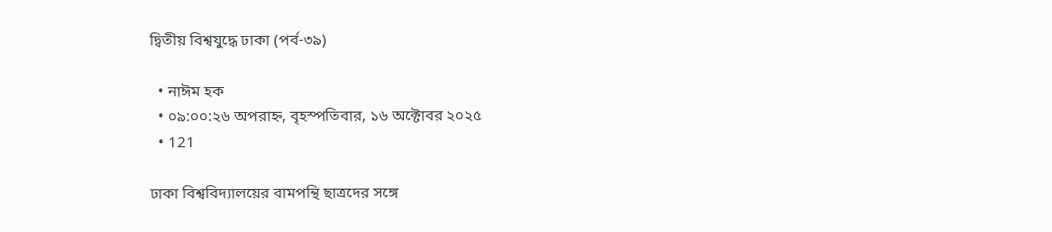দ্বিতীয় বিশ্বযুদ্ধে ঢাকা (পর্ব-৩৯)

  • নাঈম হক
  • ০৯:০০:২৬ অপরাহ্ন, বৃহস্পতিবার, ১৬ অক্টোবর ২০২৫
  • 121

ঢাকা বিশ্ববিদ্যালয়ের বামপন্থি ছাত্রদের সঙ্গে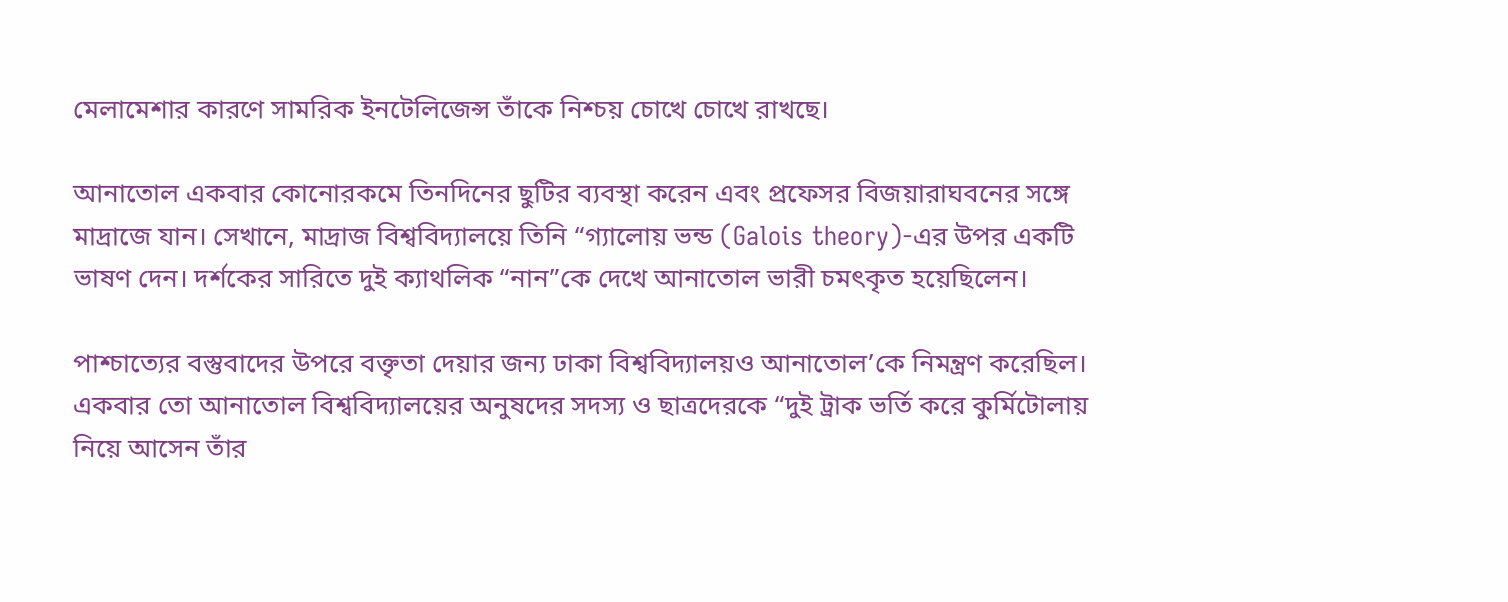মেলামেশার কারণে সামরিক ইনটেলিজেন্স তাঁকে নিশ্চয় চোখে চোখে রাখছে।

আনাতোল একবার কোনোরকমে তিনদিনের ছুটির ব্যবস্থা করেন এবং প্রফেসর বিজয়ারাঘবনের সঙ্গে মাদ্রাজে যান। সেখানে, মাদ্রাজ বিশ্ববিদ্যালয়ে তিনি “গ্যালোয় ভন্ড (Galois theory)-এর উপর একটি ভাষণ দেন। দর্শকের সারিতে দুই ক্যাথলিক “নান”কে দেখে আনাতোল ভারী চমৎকৃত হয়েছিলেন।

পাশ্চাত্যের বস্তুবাদের উপরে বক্তৃতা দেয়ার জন্য ঢাকা বিশ্ববিদ্যালয়ও আনাতোল’কে নিমন্ত্রণ করেছিল। একবার তো আনাতোল বিশ্ববিদ্যালয়ের অনুষদের সদস্য ও ছাত্রদেরকে “দুই ট্রাক ভর্তি করে কুর্মিটোলায় নিয়ে আসেন তাঁর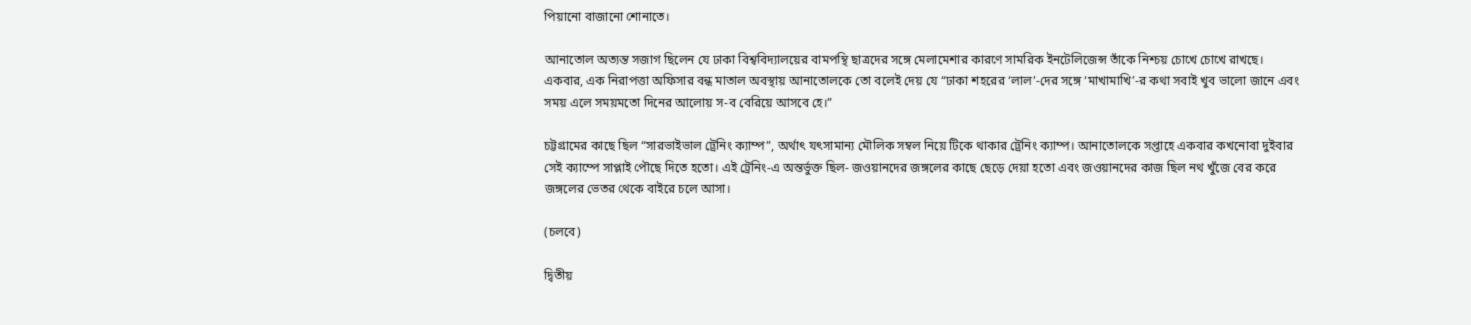পিয়ানো বাজানো শোনাতে।

আনাতোল অত্যন্ত সজাগ ছিলেন যে ঢাকা বিশ্ববিদ্যালয়ের বামপন্থি ছাত্রদের সঙ্গে মেলামেশার কারণে সামরিক ইনটেলিজেন্স তাঁকে নিশ্চয় চোখে চোখে রাখছে। একবার, এক নিরাপত্তা অফিসার বন্ধ মাতাল অবস্থায় আনাতোলকে তো বলেই দেয় যে “ঢাকা শহরের ‘লাল’-দের সঙ্গে ‘মাখামাখি’-র কথা সবাই খুব ভালো জানে এবং সময় এলে সময়মতো দিনের আলোয় স-ব বেরিয়ে আসবে হে।”

চট্টগ্রামের কাছে ছিল “সারভাইভাল ট্রেনিং ক্যাম্প”, অর্থাৎ যৎসামান্য মৌলিক সম্বল নিয়ে টিকে থাকার ট্রেনিং ক্যাম্প। আনাতোলকে সপ্তাহে একবার কখনোবা দুইবার সেই ক্যাম্পে সাপ্লাই পৌছে দিতে হতো। এই ট্রেনিং-এ অন্তর্ভুক্ত ছিল- জওয়ানদের জঙ্গলের কাছে ছেড়ে দেয়া হতো এবং জওয়ানদের কাজ ছিল নথ খুঁজে বের করে জঙ্গলের ভেতর থেকে বাইরে চলে আসা।

(চলবে)

দ্বিতীয়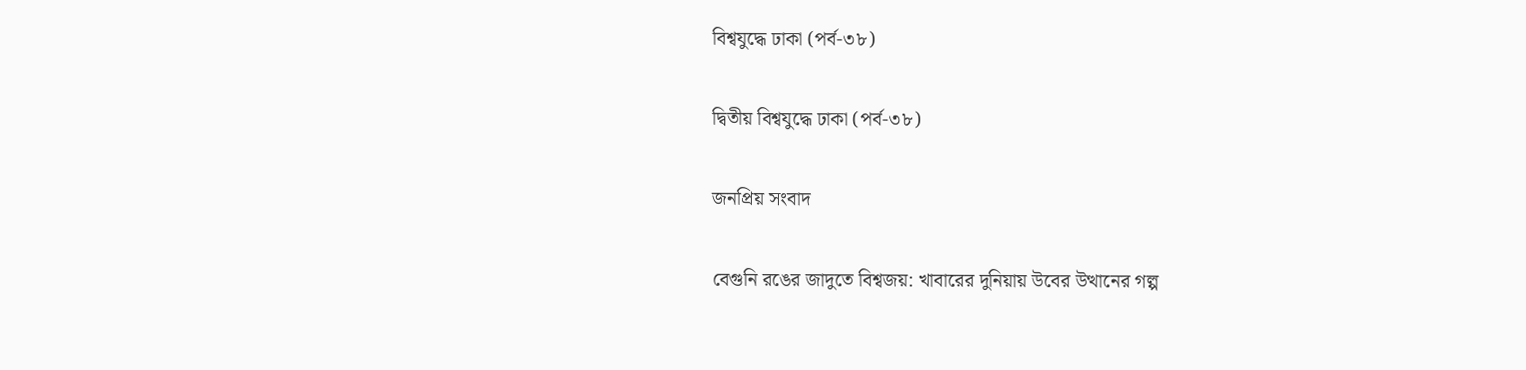বিশ্বযুদ্ধে ঢাকা (পর্ব-৩৮)

দ্বিতীয় বিশ্বযুদ্ধে ঢাকা (পর্ব-৩৮)

জনপ্রিয় সংবাদ

বেগুনি রঙের জাদুতে বিশ্বজয়: খাবারের দুনিয়ায় উবের উত্থানের গল্প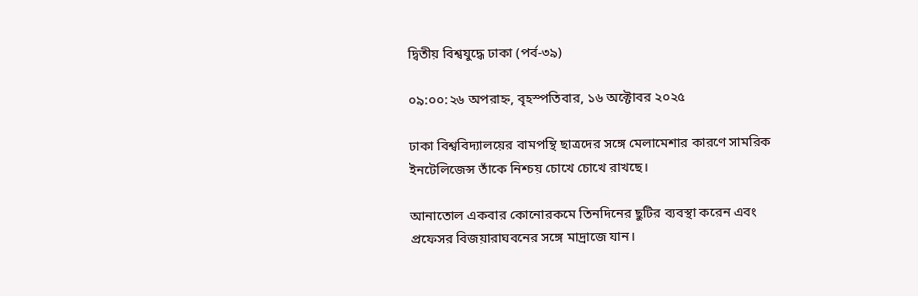দ্বিতীয় বিশ্বযুদ্ধে ঢাকা (পর্ব-৩৯)

০৯:০০:২৬ অপরাহ্ন, বৃহস্পতিবার, ১৬ অক্টোবর ২০২৫

ঢাকা বিশ্ববিদ্যালয়ের বামপন্থি ছাত্রদের সঙ্গে মেলামেশার কারণে সামরিক ইনটেলিজেন্স তাঁকে নিশ্চয় চোখে চোখে রাখছে।

আনাতোল একবার কোনোরকমে তিনদিনের ছুটির ব্যবস্থা করেন এবং প্রফেসর বিজয়ারাঘবনের সঙ্গে মাদ্রাজে যান।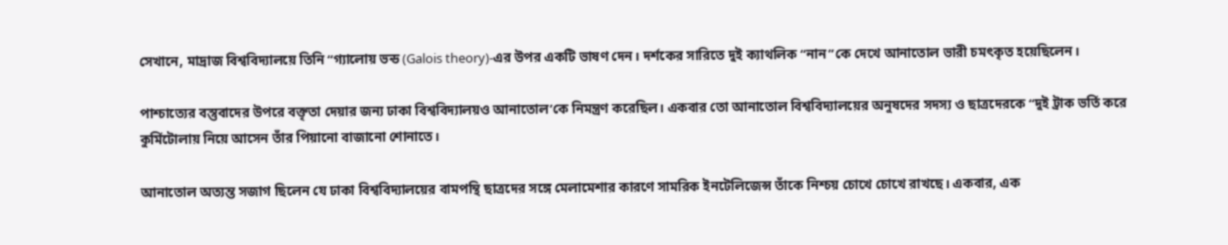সেখানে, মাদ্রাজ বিশ্ববিদ্যালয়ে তিনি “গ্যালোয় ভন্ড (Galois theory)-এর উপর একটি ভাষণ দেন। দর্শকের সারিতে দুই ক্যাথলিক “নান”কে দেখে আনাতোল ভারী চমৎকৃত হয়েছিলেন।

পাশ্চাত্যের বস্তুবাদের উপরে বক্তৃতা দেয়ার জন্য ঢাকা বিশ্ববিদ্যালয়ও আনাতোল’কে নিমন্ত্রণ করেছিল। একবার তো আনাতোল বিশ্ববিদ্যালয়ের অনুষদের সদস্য ও ছাত্রদেরকে “দুই ট্রাক ভর্তি করে কুর্মিটোলায় নিয়ে আসেন তাঁর পিয়ানো বাজানো শোনাতে।

আনাতোল অত্যন্ত সজাগ ছিলেন যে ঢাকা বিশ্ববিদ্যালয়ের বামপন্থি ছাত্রদের সঙ্গে মেলামেশার কারণে সামরিক ইনটেলিজেন্স তাঁকে নিশ্চয় চোখে চোখে রাখছে। একবার, এক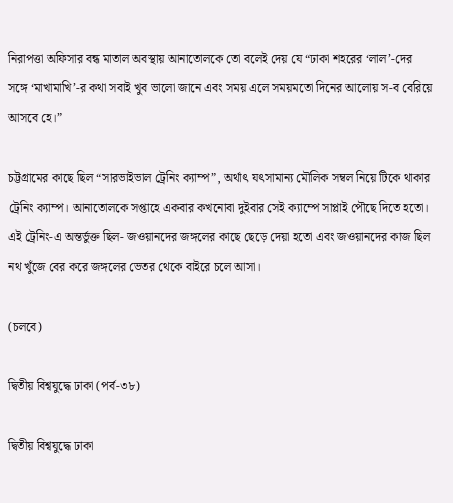নিরাপত্তা অফিসার বন্ধ মাতাল অবস্থায় আনাতোলকে তো বলেই দেয় যে “ঢাকা শহরের ‘লাল’-দের সঙ্গে ‘মাখামাখি’-র কথা সবাই খুব ভালো জানে এবং সময় এলে সময়মতো দিনের আলোয় স-ব বেরিয়ে আসবে হে।”

চট্টগ্রামের কাছে ছিল “সারভাইভাল ট্রেনিং ক্যাম্প”, অর্থাৎ যৎসামান্য মৌলিক সম্বল নিয়ে টিকে থাকার ট্রেনিং ক্যাম্প। আনাতোলকে সপ্তাহে একবার কখনোবা দুইবার সেই ক্যাম্পে সাপ্লাই পৌছে দিতে হতো। এই ট্রেনিং-এ অন্তর্ভুক্ত ছিল- জওয়ানদের জঙ্গলের কাছে ছেড়ে দেয়া হতো এবং জওয়ানদের কাজ ছিল নথ খুঁজে বের করে জঙ্গলের ভেতর থেকে বাইরে চলে আসা।

(চলবে)

দ্বিতীয় বিশ্বযুদ্ধে ঢাকা (পর্ব-৩৮)

দ্বিতীয় বিশ্বযুদ্ধে ঢাকা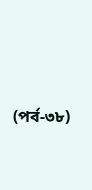(পর্ব-৩৮)